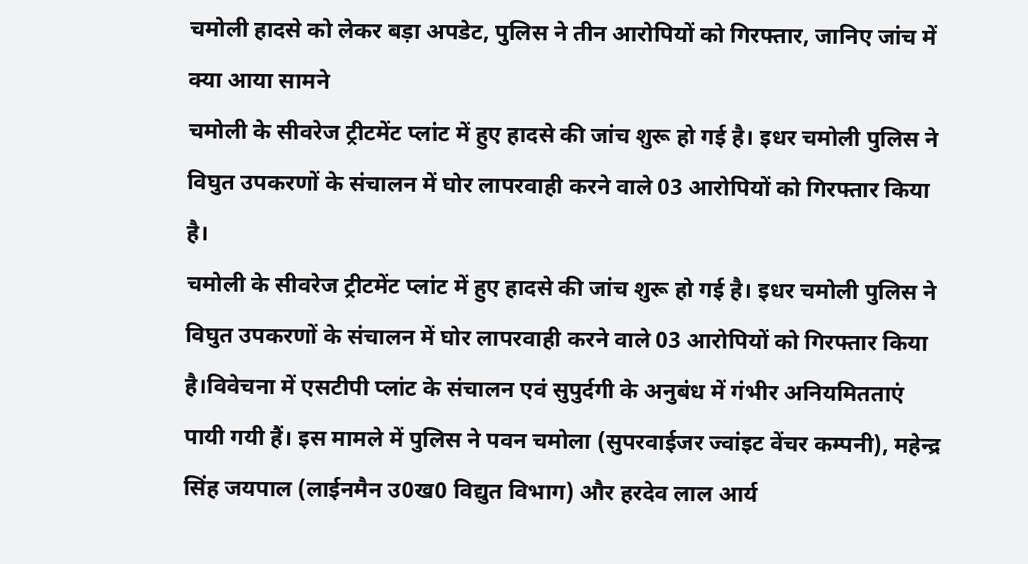चमोली हादसे को लेकर बड़ा अपडेट, पुलिस ने तीन आरोपियों को गिरफ्तार, जानिए जांच में क्या आया सामने
चमोली के सीवरेज ट्रीटमेंट प्लांट में हुए हादसे की जांच शुरू हो गई है। इधर चमोली पुलिस ने विघुत उपकरणों के संचालन में घोर लापरवाही करने वाले 03 आरोपियों को गिरफ्तार किया है।
चमोली के सीवरेज ट्रीटमेंट प्लांट में हुए हादसे की जांच शुरू हो गई है। इधर चमोली पुलिस ने विघुत उपकरणों के संचालन में घोर लापरवाही करने वाले 03 आरोपियों को गिरफ्तार किया है।विवेचना में एसटीपी प्लांट के संचालन एवं सुपुर्दगी के अनुबंध में गंभीर अनियमितताएं पायी गयी हैं। इस मामले में पुलिस ने पवन चमोला (सुपरवाईजर ज्वांइट वेंचर कम्पनी), महेन्द्र सिंह जयपाल (लाईनमैन उ0ख0 विद्युत विभाग) और हरदेव लाल आर्य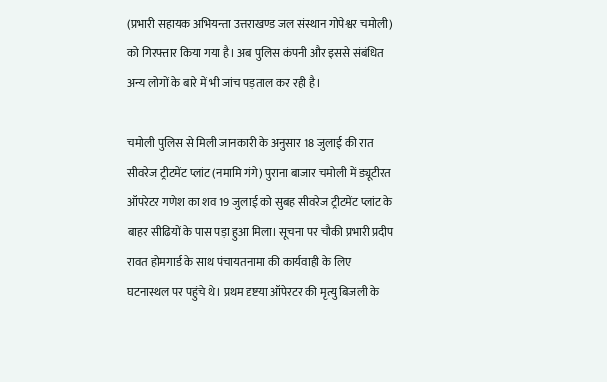(प्रभारी सहायक अभियन्ता उत्तराखण्ड जल संस्थान गोपेश्वर चमोली) को गिरफ्तार किया गया है। अब पुलिस कंपनी और इससे संबंधित अन्य लोगों के बारे में भी जांच पड़ताल कर रही है।

चमोली पुलिस से मिली जानकारी के अनुसार 18 जुलाई की रात सीवरेज ट्रीटमेंट प्लांट (नमामि गंगे) पुराना बाजार चमोली में ड्यूटीरत ऑपरेटर गणेश का शव 19 जुलाई को सुबह सीवरेज ट्रीटमेंट प्लांट के बाहर सीढियों के पास पड़ा हुआ मिला। सूचना पर चौकी प्रभारी प्रदीप रावत होमगार्ड के साथ पंचायतनामा की कार्यवाही के लिए घटनास्थल पर पहुंचे थे। प्रथम दृष्टया ऑपेरटर की मृत्यु बिजली के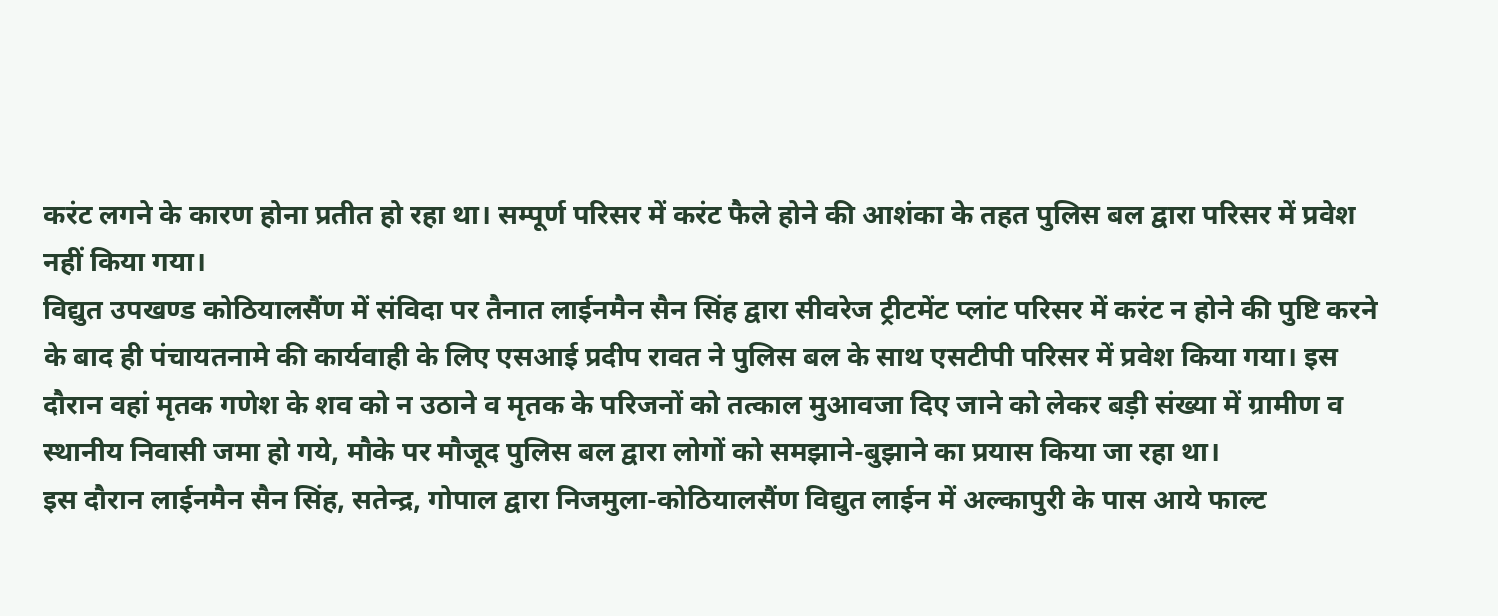करंट लगने के कारण होना प्रतीत हो रहा था। सम्पूर्ण परिसर में करंट फैले होने की आशंका के तहत पुलिस बल द्वारा परिसर में प्रवेश नहीं किया गया।
विद्युत उपखण्ड कोठियालसैंण में संविदा पर तैनात लाईनमैन सैन सिंह द्वारा सीवरेज ट्रीटमेंट प्लांट परिसर में करंट न होने की पुष्टि करने के बाद ही पंचायतनामे की कार्यवाही के लिए एसआई प्रदीप रावत ने पुलिस बल के साथ एसटीपी परिसर में प्रवेश किया गया। इस दौरान वहां मृतक गणेश के शव को न उठाने व मृतक के परिजनों को तत्काल मुआवजा दिए जाने को लेकर बड़ी संख्या में ग्रामीण व स्थानीय निवासी जमा हो गये, मौके पर मौजूद पुलिस बल द्वारा लोगों को समझाने-बुझाने का प्रयास किया जा रहा था।
इस दौरान लाईनमैन सैन सिंह, सतेन्द्र, गोपाल द्वारा निजमुला-कोठियालसैंण विद्युत लाईन में अल्कापुरी के पास आये फाल्ट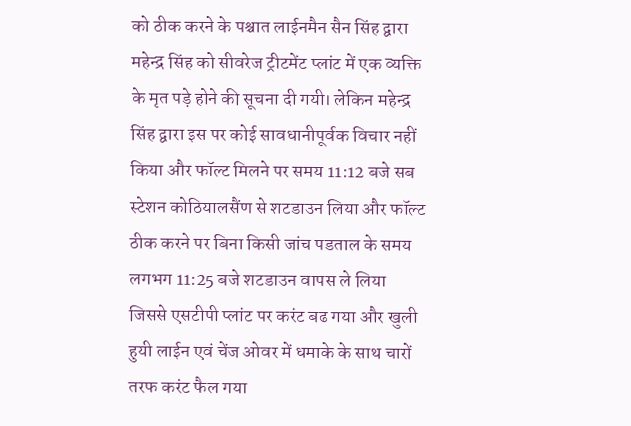को ठीक करने के पश्चात लाईनमैन सैन सिंह द्वारा महेन्द्र सिंह को सीवरेज ट्रीटमेंट प्लांट में एक व्यक्ति के मृत पड़े होने की सूचना दी गयी। लेकिन महेन्द्र सिंह द्वारा इस पर कोई सावधानीपूर्वक विचार नहीं किया और फॉल्ट मिलने पर समय 11:12 बजे सब स्टेशन कोठियालसैंण से शटडाउन लिया और फॉल्ट ठीक करने पर बिना किसी जांच पडताल के समय लगभग 11:25 बजे शटडाउन वापस ले लिया
जिससे एसटीपी प्लांट पर करंट बढ गया और खुली हुयी लाईन एवं चेंज ओवर में धमाके के साथ चारों तरफ करंट फैल गया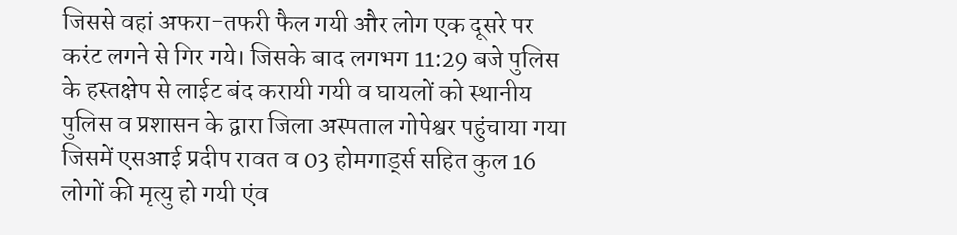जिससे वहां अफरा-तफरी फैल गयी और लोग एक दूसरे पर करंट लगने से गिर गये। जिसके बाद लगभग 11:29 बजे पुलिस के हस्तक्षेप से लाईट बंद करायी गयी व घायलों को स्थानीय पुलिस व प्रशासन के द्वारा जिला अस्पताल गोपेश्वर पहुंचाया गया जिसमें एसआई प्रदीप रावत व 03 होमगार्ड्स सहित कुल 16 लोगों की मृत्यु हो गयी एंव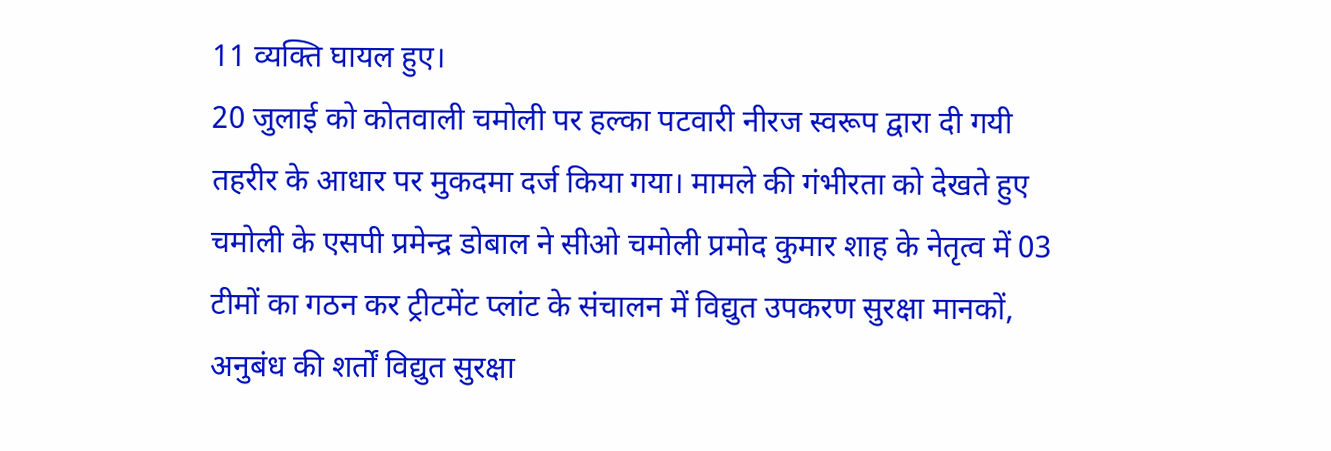11 व्यक्ति घायल हुए।
20 जुलाई को कोतवाली चमोली पर हल्का पटवारी नीरज स्वरूप द्वारा दी गयी तहरीर के आधार पर मुकदमा दर्ज किया गया। मामले की गंभीरता को देखते हुए चमोली के एसपी प्रमेन्द्र डोबाल ने सीओ चमोली प्रमोद कुमार शाह के नेतृत्व में 03 टीमों का गठन कर ट्रीटमेंट प्लांट के संचालन में विद्युत उपकरण सुरक्षा मानकों, अनुबंध की शर्तों विद्युत सुरक्षा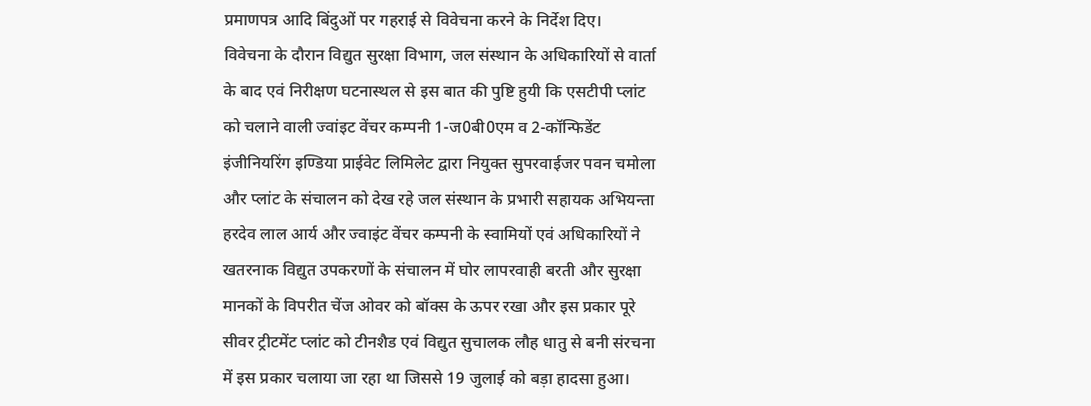प्रमाणपत्र आदि बिंदुओं पर गहराई से विवेचना करने के निर्देश दिए।
विवेचना के दौरान विद्युत सुरक्षा विभाग, जल संस्थान के अधिकारियों से वार्ता के बाद एवं निरीक्षण घटनास्थल से इस बात की पुष्टि हुयी कि एसटीपी प्लांट को चलाने वाली ज्वांइट वेंचर कम्पनी 1-ज0बी0एम व 2-कॉन्फिडेंट इंजीनियरिंग इण्डिया प्राईवेट लिमिलेट द्वारा नियुक्त सुपरवाईजर पवन चमोला और प्लांट के संचालन को देख रहे जल संस्थान के प्रभारी सहायक अभियन्ता हरदेव लाल आर्य और ज्वाइंट वेंचर कम्पनी के स्वामियों एवं अधिकारियों ने खतरनाक विद्युत उपकरणों के संचालन में घोर लापरवाही बरती और सुरक्षा मानकों के विपरीत चेंज ओवर को बॉक्स के ऊपर रखा और इस प्रकार पूरे सीवर ट्रीटमेंट प्लांट को टीनशैड एवं विद्युत सुचालक लौह धातु से बनी संरचना में इस प्रकार चलाया जा रहा था जिससे 19 जुलाई को बड़ा हादसा हुआ।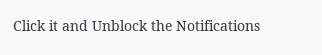Click it and Unblock the Notifications